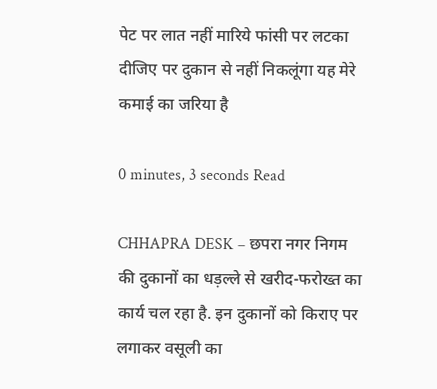पेट पर लात नहीं मारिये फांसी पर लटका दीजिए पर दुकान से नहीं निकलूंगा यह मेरे कमाई का जरिया है

0 minutes, 3 seconds Read

CHHAPRA DESK – छपरा नगर निगम की दुकानों का धड़ल्ले से खरीद-फरोख्त का कार्य चल रहा है. इन दुकानों को किराए पर लगाकर वसूली का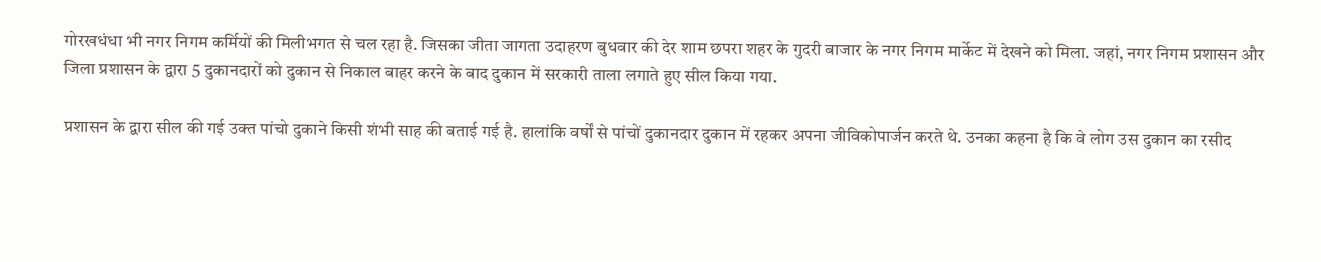गोरखधंधा भी नगर निगम कर्मियों की मिलीभगत से चल रहा है. जिसका जीता जागता उदाहरण बुधवार की देर शाम छपरा शहर के गुदरी बाजार के नगर निगम मार्केट में देखने को मिला. जहां, नगर निगम प्रशासन और जिला प्रशासन के द्वारा 5 दुकानदारों को दुकान से निकाल बाहर करने के बाद दुकान में सरकारी ताला लगाते हुए सील किया गया.

प्रशासन के द्वारा सील की गई उक्त पांचो दुकाने किसी शंभी साह की बताई गई है. हालांकि वर्षों से पांचों दुकानदार दुकान में रहकर अपना जीविकोपार्जन करते थे. उनका कहना है कि वे लोग उस दुकान का रसीद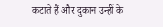कटाते हैं और दुकान उन्हीं के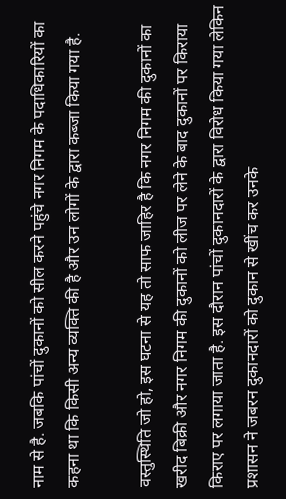नाम से है. जबकि पांचों दुकानों को सील करने पहुंचे नगर निगम के पदाधिकारियों का कहना था कि किसी अन्य व्यक्ति की है और उन लोगों के द्वारा कब्जा किया गया है.

वस्तुस्थिति जो हो, इस घटना से यह तो साफ जाहिर है कि नगर निगम की दुकानों का खरीद बिक्री और नगर निगम की दुकानों को लीज पर लेने के बाद दुकानों पर किराया किराए पर लगाया जाता है. इस दौरान पांचों दुकानदारों के द्वारा विरोध किया गया लेकिन प्रशासन ने जबरन दुकानदारों को दुकान से खींच कर उनके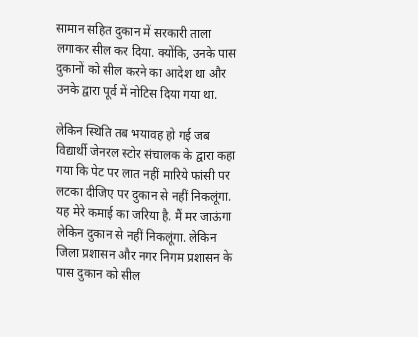सामान सहित दुकान में सरकारी ताला लगाकर सील कर दिया. क्योंकि, उनके पास दुकानों को सील करने का आदेश था और उनके द्वारा पूर्व में नोटिस दिया गया था.

लेकिन स्थिति तब भयावह हो गई जब विद्यार्थी जेनरल स्टोर संचालक के द्वारा कहा गया कि पेट पर लात नहीं मारिये फांसी पर लटका दीजिए पर दुकान से नहीं निकलूंगा. यह मेरे कमाई का जरिया है. मैं मर जाऊंगा लेकिन दुकान से नहीं निकलूंगा. लेकिन जिला प्रशासन और नगर निगम प्रशासन के पास दुकान को सील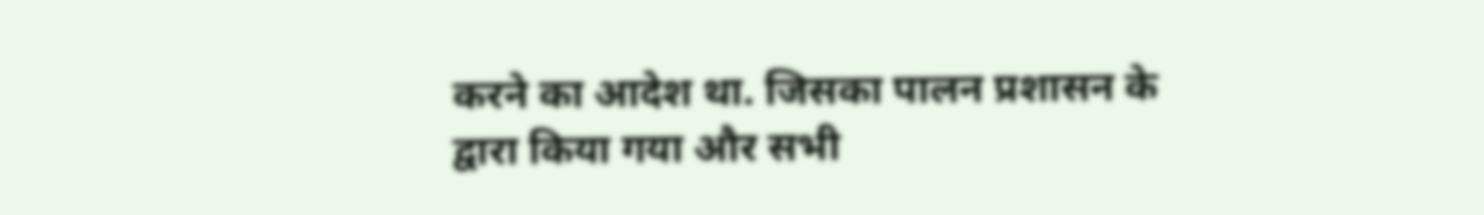करने का आदेश था. जिसका पालन प्रशासन के द्वारा किया गया और सभी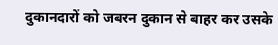दुकानदारों को जबरन दुकान से बाहर कर उसके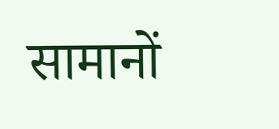सामानों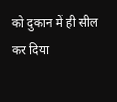को दुकान में ही सील कर दिया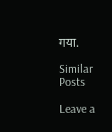गया.

Similar Posts

Leave a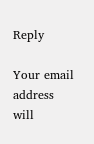Reply

Your email address will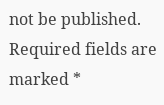not be published. Required fields are marked *